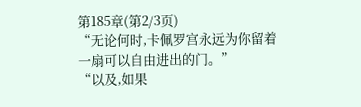第185章(第2/3页)
“无论何时,卡佩罗宫永远为你留着一扇可以自由进出的门。”
“以及,如果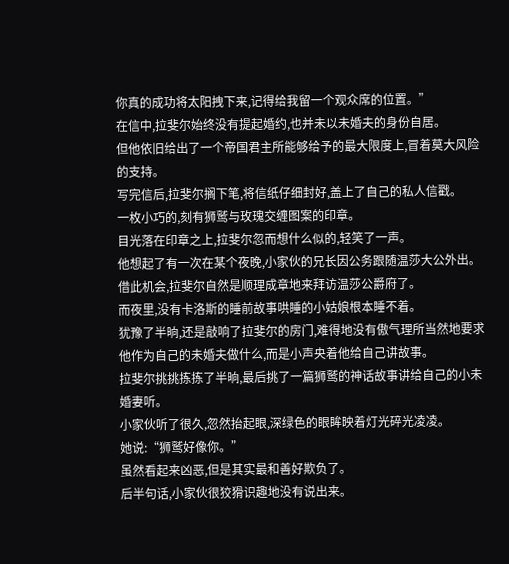你真的成功将太阳拽下来,记得给我留一个观众席的位置。”
在信中,拉斐尔始终没有提起婚约,也并未以未婚夫的身份自居。
但他依旧给出了一个帝国君主所能够给予的最大限度上,冒着莫大风险的支持。
写完信后,拉斐尔搁下笔,将信纸仔细封好,盖上了自己的私人信戳。
一枚小巧的,刻有狮鹫与玫瑰交缠图案的印章。
目光落在印章之上,拉斐尔忽而想什么似的,轻笑了一声。
他想起了有一次在某个夜晚,小家伙的兄长因公务跟随温莎大公外出。
借此机会,拉斐尔自然是顺理成章地来拜访温莎公爵府了。
而夜里,没有卡洛斯的睡前故事哄睡的小姑娘根本睡不着。
犹豫了半晌,还是敲响了拉斐尔的房门,难得地没有傲气理所当然地要求他作为自己的未婚夫做什么,而是小声央着他给自己讲故事。
拉斐尔挑挑拣拣了半晌,最后挑了一篇狮鹫的神话故事讲给自己的小未婚妻听。
小家伙听了很久,忽然抬起眼,深绿色的眼眸映着灯光碎光凌凌。
她说:“狮鹫好像你。”
虽然看起来凶恶,但是其实最和善好欺负了。
后半句话,小家伙很狡猾识趣地没有说出来。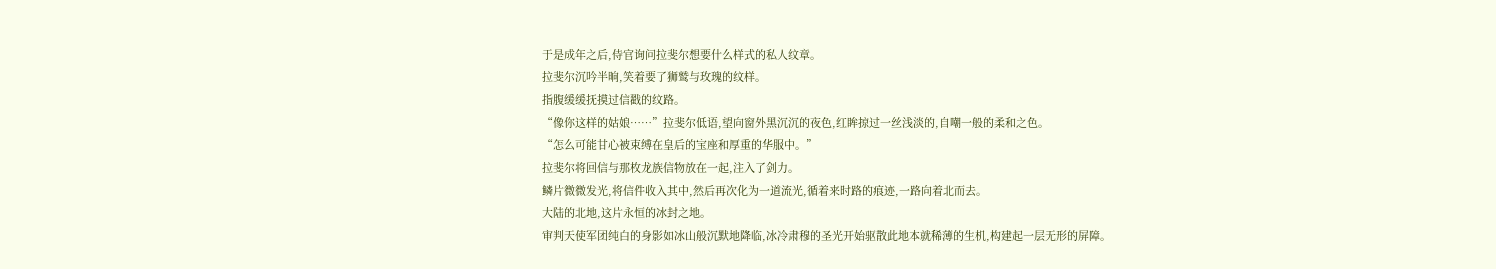于是成年之后,侍官询问拉斐尔想要什么样式的私人纹章。
拉斐尔沉吟半晌,笑着要了狮鹫与玫瑰的纹样。
指腹缓缓抚摸过信戳的纹路。
“像你这样的姑娘……”拉斐尔低语,望向窗外黑沉沉的夜色,红眸掠过一丝浅淡的,自嘲一般的柔和之色。
“怎么可能甘心被束缚在皇后的宝座和厚重的华服中。”
拉斐尔将回信与那枚龙族信物放在一起,注入了剑力。
鳞片微微发光,将信件收入其中,然后再次化为一道流光,循着来时路的痕迹,一路向着北而去。
大陆的北地,这片永恒的冰封之地。
审判天使军团纯白的身影如冰山般沉默地降临,冰冷肃穆的圣光开始驱散此地本就稀薄的生机,构建起一层无形的屏障。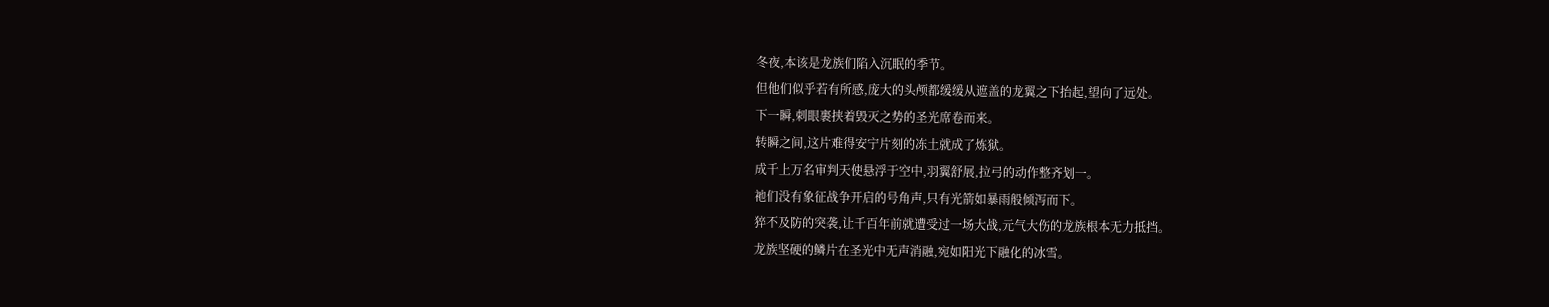冬夜,本该是龙族们陷入沉眠的季节。
但他们似乎若有所感,庞大的头颅都缓缓从遮盖的龙翼之下抬起,望向了远处。
下一瞬,刺眼裹挟着毁灭之势的圣光席卷而来。
转瞬之间,这片难得安宁片刻的冻土就成了炼狱。
成千上万名审判天使悬浮于空中,羽翼舒展,拉弓的动作整齐划一。
祂们没有象征战争开启的号角声,只有光箭如暴雨般倾泻而下。
猝不及防的突袭,让千百年前就遭受过一场大战,元气大伤的龙族根本无力抵挡。
龙族坚硬的鳞片在圣光中无声消融,宛如阳光下融化的冰雪。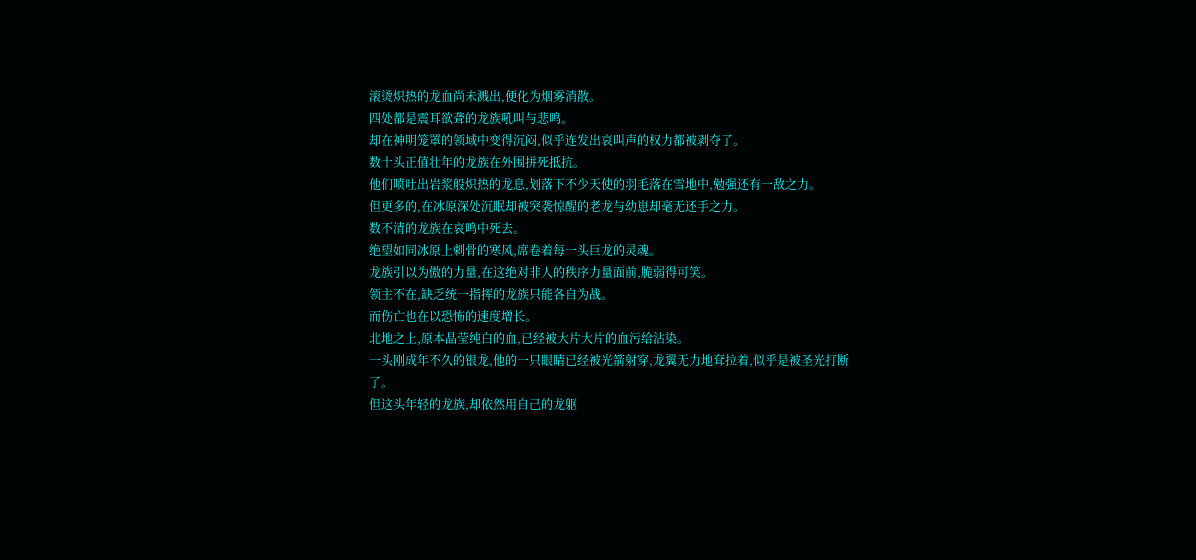滚烫炽热的龙血尚未溅出,便化为烟雾消散。
四处都是震耳欲聋的龙族吼叫与悲鸣。
却在神明笼罩的领域中变得沉闷,似乎连发出哀叫声的权力都被剥夺了。
数十头正值壮年的龙族在外围拼死抵抗。
他们喷吐出岩浆般炽热的龙息,划落下不少天使的羽毛落在雪地中,勉强还有一敌之力。
但更多的,在冰原深处沉眠却被突袭惊醒的老龙与幼崽却毫无还手之力。
数不清的龙族在哀鸣中死去。
绝望如同冰原上刺骨的寒风,席卷着每一头巨龙的灵魂。
龙族引以为傲的力量,在这绝对非人的秩序力量面前,脆弱得可笑。
领主不在,缺乏统一指挥的龙族只能各自为战。
而伤亡也在以恐怖的速度增长。
北地之上,原本晶莹纯白的血,已经被大片大片的血污给沾染。
一头刚成年不久的银龙,他的一只眼睛已经被光箭射穿,龙翼无力地耷拉着,似乎是被圣光打断了。
但这头年轻的龙族,却依然用自己的龙躯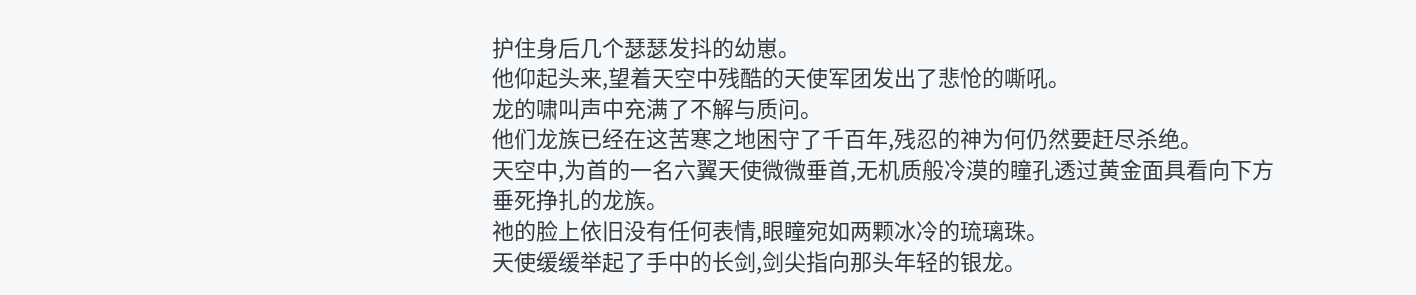护住身后几个瑟瑟发抖的幼崽。
他仰起头来,望着天空中残酷的天使军团发出了悲怆的嘶吼。
龙的啸叫声中充满了不解与质问。
他们龙族已经在这苦寒之地困守了千百年,残忍的神为何仍然要赶尽杀绝。
天空中,为首的一名六翼天使微微垂首,无机质般冷漠的瞳孔透过黄金面具看向下方垂死挣扎的龙族。
祂的脸上依旧没有任何表情,眼瞳宛如两颗冰冷的琉璃珠。
天使缓缓举起了手中的长剑,剑尖指向那头年轻的银龙。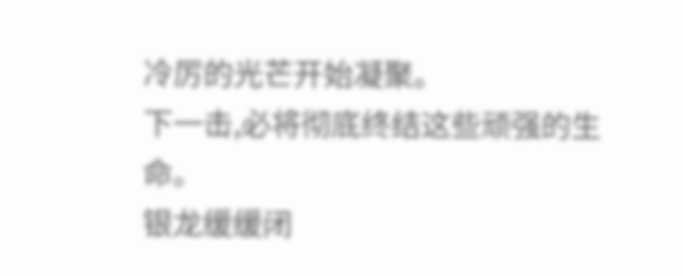冷厉的光芒开始凝聚。
下一击,必将彻底终结这些顽强的生命。
银龙缓缓闭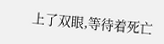上了双眼,等待着死亡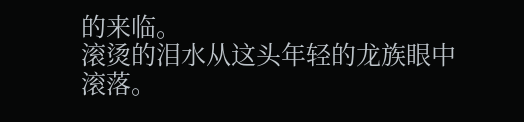的来临。
滚烫的泪水从这头年轻的龙族眼中滚落。